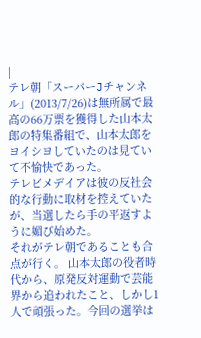|
テレ朝「スーパーJチャンネル」(2013/7/26)は無所属で最高の66万票を獲得した山本太郎の特集番組で、山本太郎をヨイシヨしていたのは見ていて不愉快であった。
テレビメデイアは彼の反社会的な行動に取材を控えていたが、当選したら手の平返すように媚び始めた。
それがテレ朝であることも合点が行く。 山本太郎の役者時代から、原発反対運動で芸能界から追われたこと、しかし1人で頑張った。今回の選挙は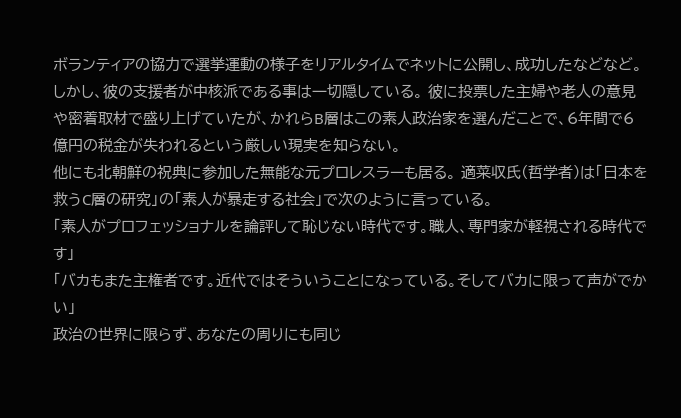ボランティアの協力で選挙運動の様子をリアルタイムでネットに公開し、成功したなどなど。 しかし、彼の支援者が中核派である事は一切隠している。 彼に投票した主婦や老人の意見や密着取材で盛り上げていたが、かれらB層はこの素人政治家を選んだことで、6年間で6億円の税金が失われるという厳しい現実を知らない。
他にも北朝鮮の祝典に参加した無能な元プロレスラーも居る。 適菜収氏(哲学者)は「日本を救うC層の研究」の「素人が暴走する社会」で次のように言っている。
「素人がプロフェッショナルを論評して恥じない時代です。職人、専門家が軽視される時代です」
「バカもまた主権者です。近代ではそういうことになっている。そしてバカに限って声がでかい」
政治の世界に限らず、あなたの周りにも同じ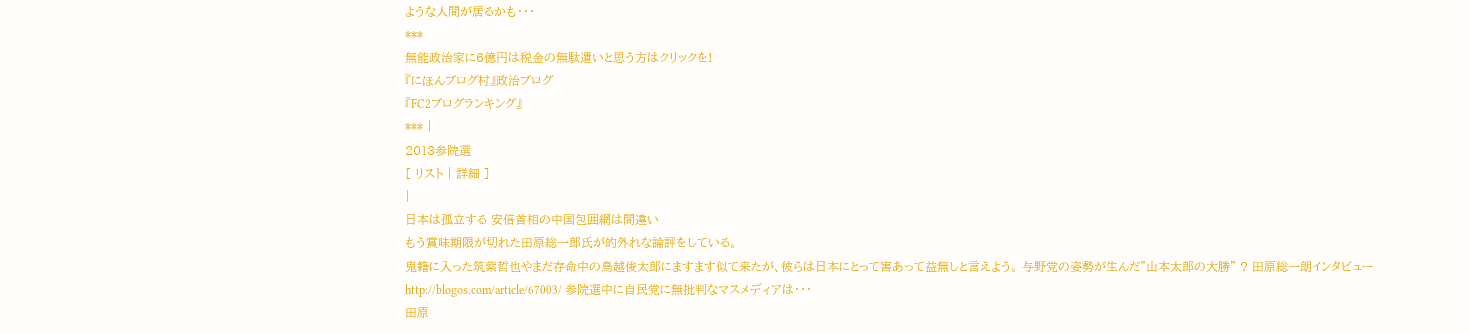ような人間が居るかも・・・
***
無能政治家に6億円は税金の無駄遣いと思う方はクリックを!
『にほんブログ村』政治ブログ
『FC2ブログランキング』
*** |
2013参院選
[ リスト | 詳細 ]
|
日本は孤立する 安倍首相の中国包囲網は間違い
もう賞味期限が切れた田原総一郎氏が的外れな論評をしている。
鬼籍に入った筑紫哲也やまだ存命中の鳥越俊太郎にますます似て来たが、彼らは日本にとって害あって益無しと言えよう。 与野党の姿勢が生んだ"山本太郎の大勝" ? 田原総一朗インタビュー
http://blogos.com/article/67003/ 参院選中に自民党に無批判なマスメディアは・・・
田原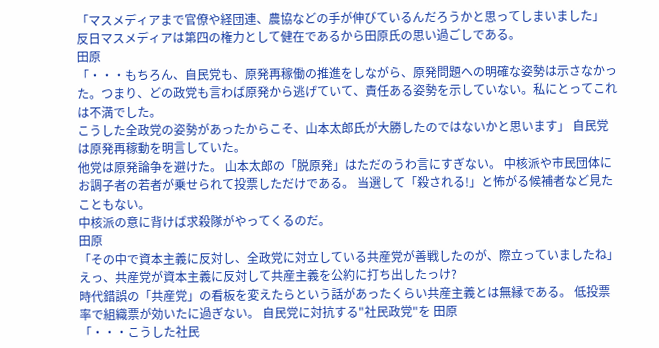「マスメディアまで官僚や経団連、農協などの手が伸びているんだろうかと思ってしまいました」
反日マスメディアは第四の権力として健在であるから田原氏の思い過ごしである。
田原
「・・・もちろん、自民党も、原発再稼働の推進をしながら、原発問題への明確な姿勢は示さなかった。つまり、どの政党も言わば原発から逃げていて、責任ある姿勢を示していない。私にとってこれは不満でした。
こうした全政党の姿勢があったからこそ、山本太郎氏が大勝したのではないかと思います」 自民党は原発再稼動を明言していた。
他党は原発論争を避けた。 山本太郎の「脱原発」はただのうわ言にすぎない。 中核派や市民団体にお調子者の若者が乗せられて投票しただけである。 当選して「殺される!」と怖がる候補者など見たこともない。
中核派の意に背けば求殺隊がやってくるのだ。
田原
「その中で資本主義に反対し、全政党に対立している共産党が善戦したのが、際立っていましたね」
えっ、共産党が資本主義に反対して共産主義を公約に打ち出したっけ?
時代錯誤の「共産党」の看板を変えたらという話があったくらい共産主義とは無縁である。 低投票率で組織票が効いたに過ぎない。 自民党に対抗する"社民政党"を 田原
「・・・こうした社民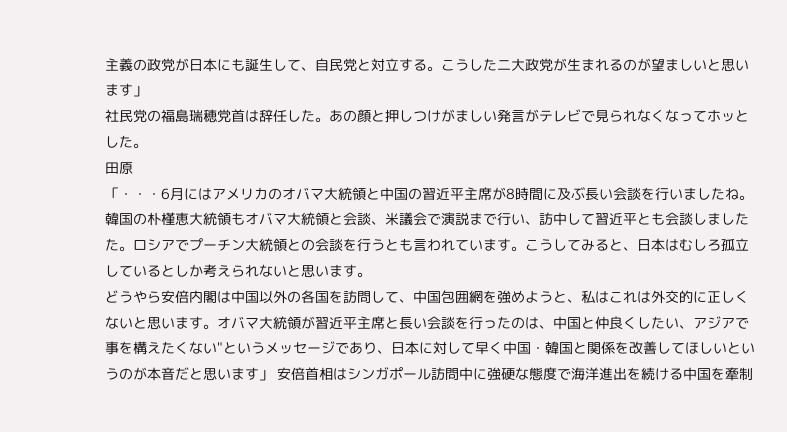主義の政党が日本にも誕生して、自民党と対立する。こうした二大政党が生まれるのが望ましいと思います」
社民党の福島瑞穂党首は辞任した。あの顔と押しつけがましい発言がテレビで見られなくなってホッとした。
田原
「・・・6月にはアメリカのオバマ大統領と中国の習近平主席が8時間に及ぶ長い会談を行いましたね。韓国の朴槿恵大統領もオバマ大統領と会談、米議会で演説まで行い、訪中して習近平とも会談しましたた。ロシアでプーチン大統領との会談を行うとも言われています。こうしてみると、日本はむしろ孤立しているとしか考えられないと思います。
どうやら安倍内閣は中国以外の各国を訪問して、中国包囲網を強めようと、私はこれは外交的に正しくないと思います。オバマ大統領が習近平主席と長い会談を行ったのは、中国と仲良くしたい、アジアで事を構えたくない"というメッセージであり、日本に対して早く中国・韓国と関係を改善してほしいというのが本音だと思います」 安倍首相はシンガポール訪問中に強硬な態度で海洋進出を続ける中国を牽制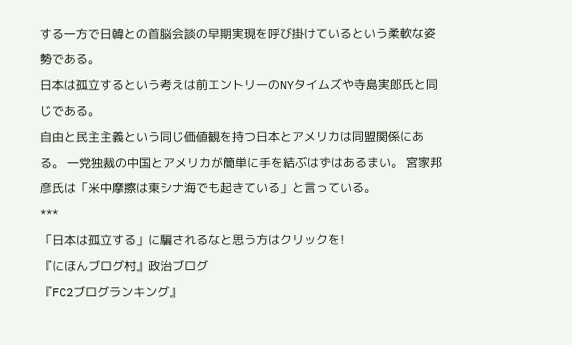する一方で日韓との首脳会談の早期実現を呼び掛けているという柔軟な姿勢である。
日本は孤立するという考えは前エントリーのNYタイムズや寺島実郎氏と同じである。
自由と民主主義という同じ価値観を持つ日本とアメリカは同盟関係にある。 一党独裁の中国とアメリカが簡単に手を結ぶはずはあるまい。 宮家邦彦氏は「米中摩擦は東シナ海でも起きている」と言っている。
***
「日本は孤立する」に騙されるなと思う方はクリックを!
『にほんブログ村』政治ブログ
『FC2ブログランキング』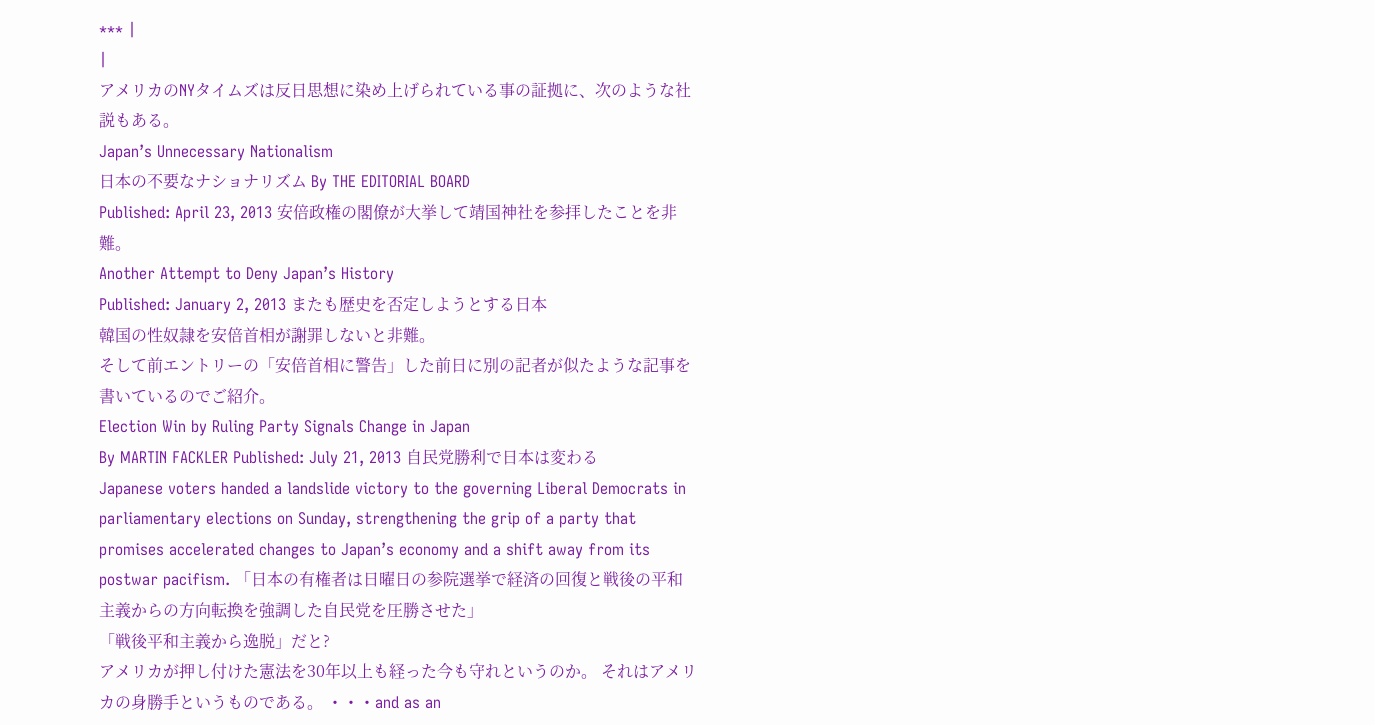*** |
|
アメリカのNYタイムズは反日思想に染め上げられている事の証拠に、次のような社説もある。
Japan’s Unnecessary Nationalism
日本の不要なナショナリズム By THE EDITORIAL BOARD
Published: April 23, 2013 安倍政権の閣僚が大挙して靖国神社を参拝したことを非難。
Another Attempt to Deny Japan’s History
Published: January 2, 2013 またも歴史を否定しようとする日本
韓国の性奴隷を安倍首相が謝罪しないと非難。
そして前エントリーの「安倍首相に警告」した前日に別の記者が似たような記事を書いているのでご紹介。
Election Win by Ruling Party Signals Change in Japan
By MARTIN FACKLER Published: July 21, 2013 自民党勝利で日本は変わる
Japanese voters handed a landslide victory to the governing Liberal Democrats in parliamentary elections on Sunday, strengthening the grip of a party that promises accelerated changes to Japan’s economy and a shift away from its postwar pacifism. 「日本の有権者は日曜日の参院選挙で経済の回復と戦後の平和主義からの方向転換を強調した自民党を圧勝させた」
「戦後平和主義から逸脱」だと?
アメリカが押し付けた憲法を30年以上も経った今も守れというのか。 それはアメリカの身勝手というものである。 ・・・and as an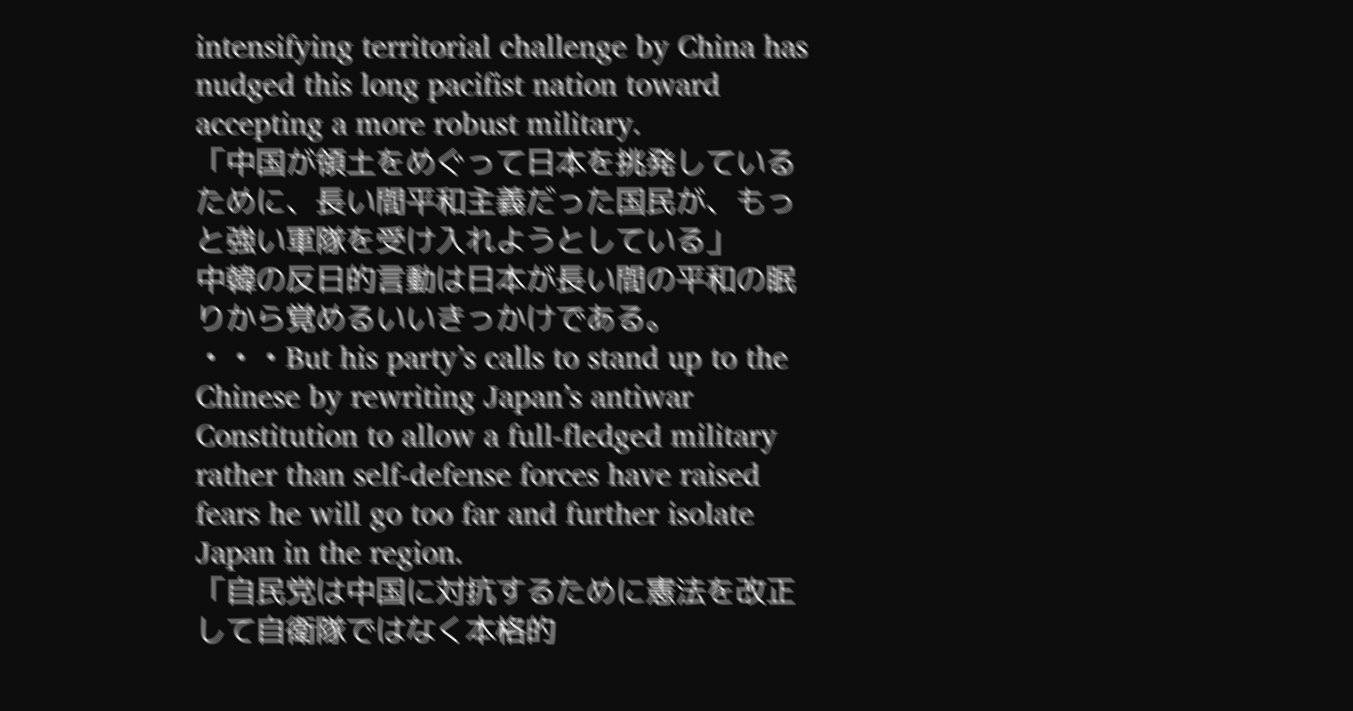intensifying territorial challenge by China has nudged this long pacifist nation toward accepting a more robust military.
「中国が領土をめぐって日本を挑発しているために、長い間平和主義だった国民が、もっと強い軍隊を受け入れようとしている」
中韓の反日的言動は日本が長い間の平和の眠りから覚めるいいきっかけである。
・・・But his party’s calls to stand up to the Chinese by rewriting Japan’s antiwar Constitution to allow a full-fledged military rather than self-defense forces have raised fears he will go too far and further isolate Japan in the region.
「自民党は中国に対抗するために憲法を改正して自衛隊ではなく本格的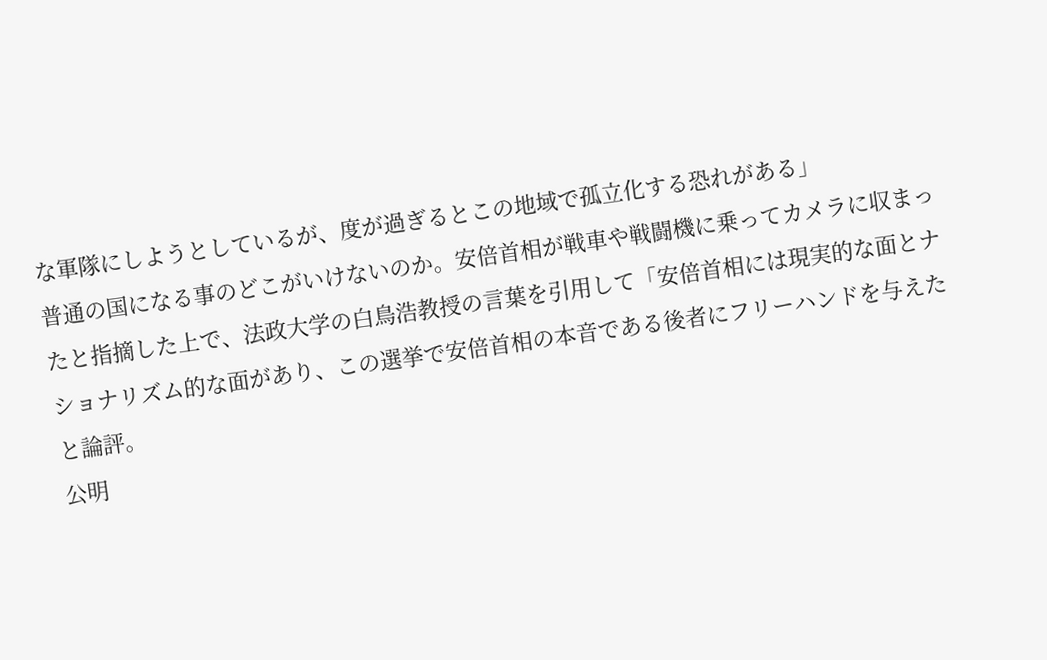な軍隊にしようとしているが、度が過ぎるとこの地域で孤立化する恐れがある」
普通の国になる事のどこがいけないのか。安倍首相が戦車や戦闘機に乗ってカメラに収まったと指摘した上で、法政大学の白鳥浩教授の言葉を引用して「安倍首相には現実的な面とナショナリズム的な面があり、この選挙で安倍首相の本音である後者にフリーハンドを与えたと論評。
公明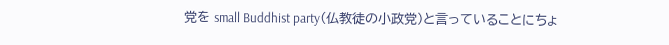党を small Buddhist party(仏教徒の小政党)と言っていることにちょ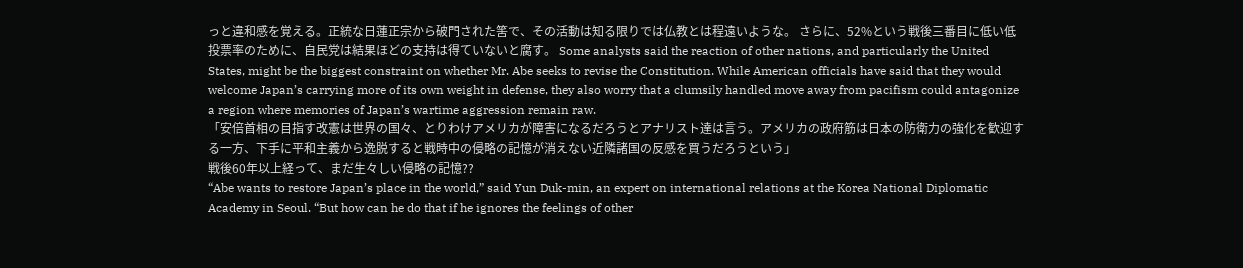っと違和感を覚える。正統な日蓮正宗から破門された筈で、その活動は知る限りでは仏教とは程遠いような。 さらに、52%という戦後三番目に低い低投票率のために、自民党は結果ほどの支持は得ていないと腐す。 Some analysts said the reaction of other nations, and particularly the United States, might be the biggest constraint on whether Mr. Abe seeks to revise the Constitution. While American officials have said that they would welcome Japan’s carrying more of its own weight in defense, they also worry that a clumsily handled move away from pacifism could antagonize a region where memories of Japan’s wartime aggression remain raw.
「安倍首相の目指す改憲は世界の国々、とりわけアメリカが障害になるだろうとアナリスト達は言う。アメリカの政府筋は日本の防衛力の強化を歓迎する一方、下手に平和主義から逸脱すると戦時中の侵略の記憶が消えない近隣諸国の反感を買うだろうという」
戦後60年以上経って、まだ生々しい侵略の記憶??
“Abe wants to restore Japan’s place in the world,” said Yun Duk-min, an expert on international relations at the Korea National Diplomatic Academy in Seoul. “But how can he do that if he ignores the feelings of other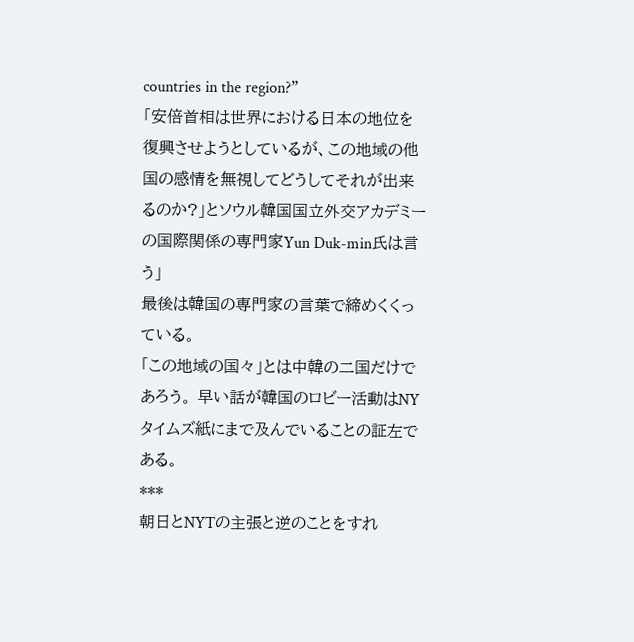countries in the region?”
「安倍首相は世界における日本の地位を復興させようとしているが、この地域の他国の感情を無視してどうしてそれが出来るのか?」とソウル韓国国立外交アカデミーの国際関係の専門家Yun Duk-min氏は言う」
最後は韓国の専門家の言葉で締めくくっている。
「この地域の国々」とは中韓の二国だけであろう。 早い話が韓国のロビー活動はNYタイムズ紙にまで及んでいることの証左である。
***
朝日とNYTの主張と逆のことをすれ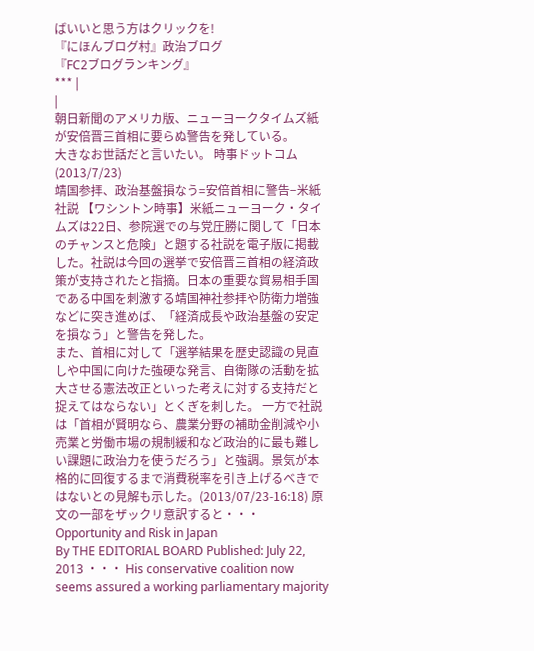ばいいと思う方はクリックを!
『にほんブログ村』政治ブログ
『FC2ブログランキング』
*** |
|
朝日新聞のアメリカ版、ニューヨークタイムズ紙が安倍晋三首相に要らぬ警告を発している。
大きなお世話だと言いたい。 時事ドットコム(2013/7/23)
靖国参拝、政治基盤損なう=安倍首相に警告−米紙社説 【ワシントン時事】米紙ニューヨーク・タイムズは22日、参院選での与党圧勝に関して「日本のチャンスと危険」と題する社説を電子版に掲載した。社説は今回の選挙で安倍晋三首相の経済政策が支持されたと指摘。日本の重要な貿易相手国である中国を刺激する靖国神社参拝や防衛力増強などに突き進めば、「経済成長や政治基盤の安定を損なう」と警告を発した。
また、首相に対して「選挙結果を歴史認識の見直しや中国に向けた強硬な発言、自衛隊の活動を拡大させる憲法改正といった考えに対する支持だと捉えてはならない」とくぎを刺した。 一方で社説は「首相が賢明なら、農業分野の補助金削減や小売業と労働市場の規制緩和など政治的に最も難しい課題に政治力を使うだろう」と強調。景気が本格的に回復するまで消費税率を引き上げるべきではないとの見解も示した。(2013/07/23-16:18) 原文の一部をザックリ意訳すると・・・
Opportunity and Risk in Japan
By THE EDITORIAL BOARD Published: July 22, 2013 ・・・ His conservative coalition now seems assured a working parliamentary majority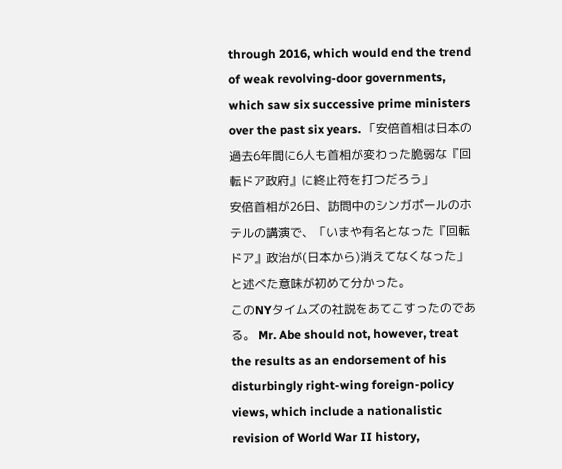through 2016, which would end the trend of weak revolving-door governments, which saw six successive prime ministers over the past six years. 「安倍首相は日本の過去6年間に6人も首相が変わった脆弱な『回転ドア政府』に終止符を打つだろう」
安倍首相が26日、訪問中のシンガポールのホテルの講演で、「いまや有名となった『回転ドア』政治が(日本から)消えてなくなった」と述べた意味が初めて分かった。
このNYタイムズの社説をあてこすったのである。 Mr. Abe should not, however, treat the results as an endorsement of his disturbingly right-wing foreign-policy views, which include a nationalistic revision of World War II history,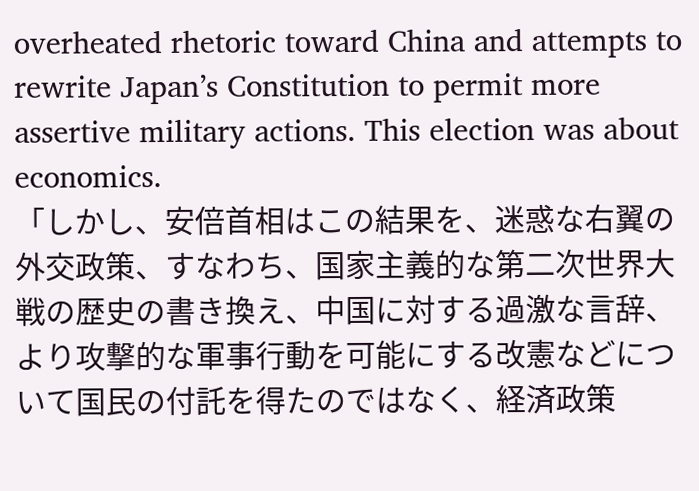overheated rhetoric toward China and attempts to rewrite Japan’s Constitution to permit more assertive military actions. This election was about economics.
「しかし、安倍首相はこの結果を、迷惑な右翼の外交政策、すなわち、国家主義的な第二次世界大戦の歴史の書き換え、中国に対する過激な言辞、より攻撃的な軍事行動を可能にする改憲などについて国民の付託を得たのではなく、経済政策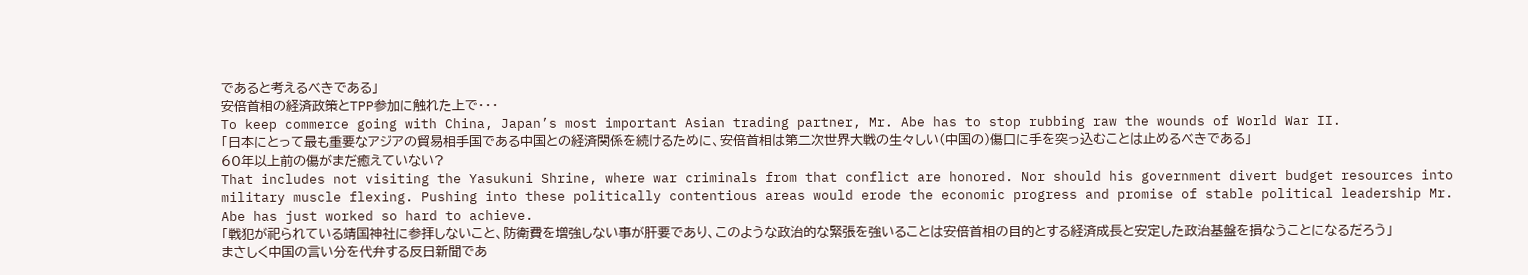であると考えるべきである」
安倍首相の経済政策とTPP参加に触れた上で・・・
To keep commerce going with China, Japan’s most important Asian trading partner, Mr. Abe has to stop rubbing raw the wounds of World War II.
「日本にとって最も重要なアジアの貿易相手国である中国との経済関係を続けるために、安倍首相は第二次世界大戦の生々しい(中国の)傷口に手を突っ込むことは止めるべきである」
60年以上前の傷がまだ癒えていない?
That includes not visiting the Yasukuni Shrine, where war criminals from that conflict are honored. Nor should his government divert budget resources into military muscle flexing. Pushing into these politically contentious areas would erode the economic progress and promise of stable political leadership Mr. Abe has just worked so hard to achieve.
「戦犯が祀られている靖国神社に参拝しないこと、防衛費を増強しない事が肝要であり、このような政治的な緊張を強いることは安倍首相の目的とする経済成長と安定した政治基盤を損なうことになるだろう」
まさしく中国の言い分を代弁する反日新聞であ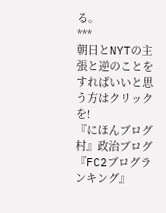る。
***
朝日とNYTの主張と逆のことをすればいいと思う方はクリックを!
『にほんブログ村』政治ブログ
『FC2ブログランキング』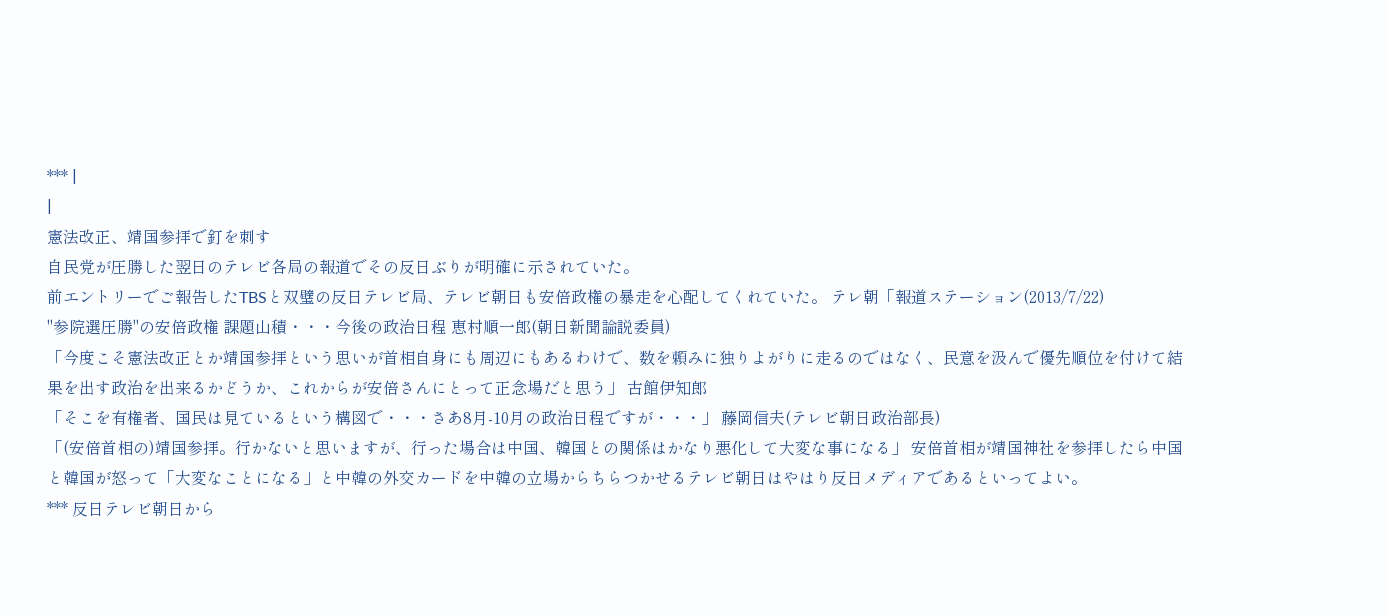*** |
|
憲法改正、靖国参拝で釘を刺す
自民党が圧勝した翌日のテレビ各局の報道でその反日ぶりが明確に示されていた。
前エントリーでご報告したTBSと双璧の反日テレビ局、テレビ朝日も安倍政権の暴走を心配してくれていた。 テレ朝「報道ステーション(2013/7/22)
"参院選圧勝"の安倍政権 課題山積・・・今後の政治日程 恵村順一郎(朝日新聞論説委員)
「今度こそ憲法改正とか靖国参拝という思いが首相自身にも周辺にもあるわけで、数を頼みに独りよがりに走るのではなく、民意を汲んで優先順位を付けて結果を出す政治を出来るかどうか、これからが安倍さんにとって正念場だと思う」 古館伊知郎
「そこを有権者、国民は見ているという構図で・・・さあ8月-10月の政治日程ですが・・・」 藤岡信夫(テレビ朝日政治部長)
「(安倍首相の)靖国参拝。行かないと思いますが、行った場合は中国、韓国との関係はかなり悪化して大変な事になる」 安倍首相が靖国神社を参拝したら中国と韓国が怒って「大変なことになる」と中韓の外交カードを中韓の立場からちらつかせるテレビ朝日はやはり反日メディアであるといってよい。
*** 反日テレビ朝日から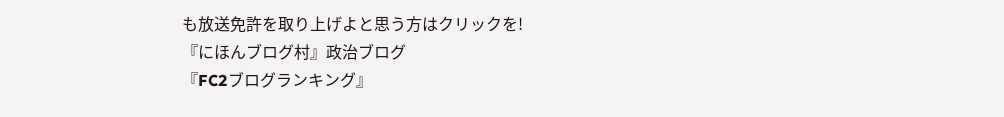も放送免許を取り上げよと思う方はクリックを!
『にほんブログ村』政治ブログ
『FC2ブログランキング』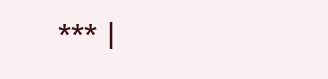*** |